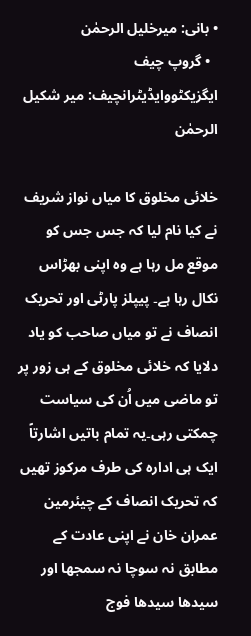• بانی: میرخلیل الرحمٰن
  • گروپ چیف ایگزیکٹووایڈیٹرانچیف: میر شکیل الرحمٰن

خلائی مخلوق کا میاں نواز شریف نے کیا نام لیا کہ جس جس کو موقع مل رہا ہے وہ اپنی بھڑاس نکال رہا ہے۔ پیپلز پارٹی اور تحریک انصاف نے تو میاں صاحب کو یاد دلایا کہ خلائی مخلوق کے ہی زور پر تو ماضی میں اُن کی سیاست چمکتی رہی۔یہ تمام باتیں اشارتاً ایک ہی ادارہ کی طرف مرکوز تھیں کہ تحریک انصاف کے چیئرمین عمران خان نے اپنی عادت کے مطابق نہ سوچا نہ سمجھا اور سیدھا سیدھا فوج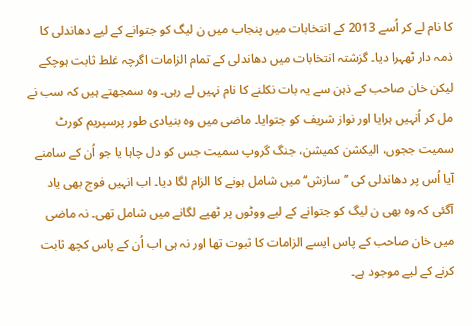کا نام لے کر اُسے 2013 کے انتخابات میں پنجاب میں ن لیگ کو جتوانے کے لیے دھاندلی کا ذمہ دار ٹھہرا دیا۔ گزشتہ انتخابات میں دھاندلی کے تمام الزامات اگرچہ غلط ثابت ہوچکے لیکن خان صاحب کے ذہن سے یہ بات نکلنے کا نام نہیں لے رہی۔ وہ سمجھتے ہیں کہ سب نے مل کر اُنہیں ہرایا اور نواز شریف کو جتوایا۔ ماضی میں وہ بنیادی طور پرسپریم کورٹ سمیت ججوں، الیکشن کمیشن، جنگ گروپ سمیت جس کو دل چاہا یا جو اُن کے سامنے آیا اُس پر دھاندلی کی ’’سازش‘‘ میں شامل ہونے کا الزام لگا دیا۔ اب انہیں فوج بھی یاد آگئی کہ وہ بھی ن لیگ کو جتوانے کے لیے ووٹوں پر ٹھپے لگانے میں شامل تھی۔ نہ ماضی میں خان صاحب کے پاس ایسے الزامات کا ثبوت تھا اور نہ ہی اب اُن کے پاس کچھ ثابت کرنے کے لیے موجود ہے۔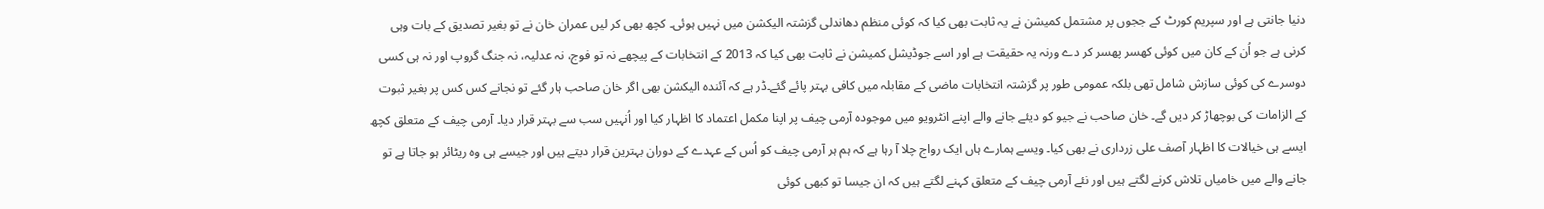دنیا جانتی ہے اور سپریم کورٹ کے ججوں پر مشتمل کمیشن نے یہ ثابت بھی کیا کہ کوئی منظم دھاندلی گزشتہ الیکشن میں نہیں ہوئی۔ کچھ بھی کر لیں عمران خان نے تو بغیر تصدیق کے بات وہی کرنی ہے جو اُن کے کان میں کوئی کھسر پھسر کر دے ورنہ یہ حقیقت ہے اور اسے جوڈیشل کمیشن نے ثابت بھی کیا کہ 2013 کے انتخابات کے پیچھے نہ تو فوج، نہ عدلیہ، نہ جنگ گروپ اور نہ ہی کسی دوسرے کی کوئی سازش شامل تھی بلکہ عمومی طور پر گزشتہ انتخابات ماضی کے مقابلہ میں کافی بہتر پائے گئے۔ڈر ہے کہ آئندہ الیکشن بھی اگر خان صاحب ہار گئے تو نجانے کس کس پر بغیر ثبوت کے الزامات کی بوچھاڑ کر دیں گے۔ خان صاحب نے جیو کو دیئے جانے والے اپنے انٹرویو میں موجودہ آرمی چیف پر اپنا مکمل اعتماد کا اظہار کیا اور اُنہیں سب سے بہتر قرار دیا۔ آرمی چیف کے متعلق کچھ ایسے ہی خیالات کا اظہار آصف علی زرداری نے بھی کیا۔ ویسے ہمارے ہاں ایک رواج چلا آ رہا ہے کہ ہم ہر آرمی چیف کو اُس کے عہدے کے دوران بہترین قرار دیتے ہیں اور جیسے ہی وہ ریٹائر ہو جاتا ہے تو جانے والے میں خامیاں تلاش کرنے لگتے ہیں اور نئے آرمی چیف کے متعلق کہنے لگتے ہیں کہ ان جیسا تو کبھی کوئی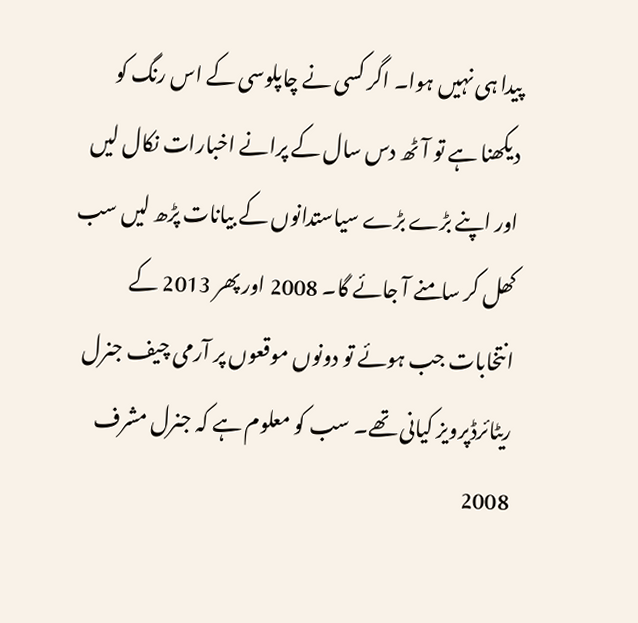پیدا ہی نہیں ہوا۔ اگر کسی نے چاپلوسی کے اس رنگ کو دیکھنا ہے تو آٹھ دس سال کے پرانے اخبارات نکال لیں اور اپنے بڑے بڑے سیاستدانوں کے بیانات پڑھ لیں سب کھل کر سامنے آ جائے گا۔ 2008 اور پھر 2013 کے انتخابات جب ہوئے تو دونوں موقعوں پر آرمی چیف جنرل ریٹائرڈپرویز کیانی تھے۔ سب کو معلوم ہے کہ جنرل مشرف 2008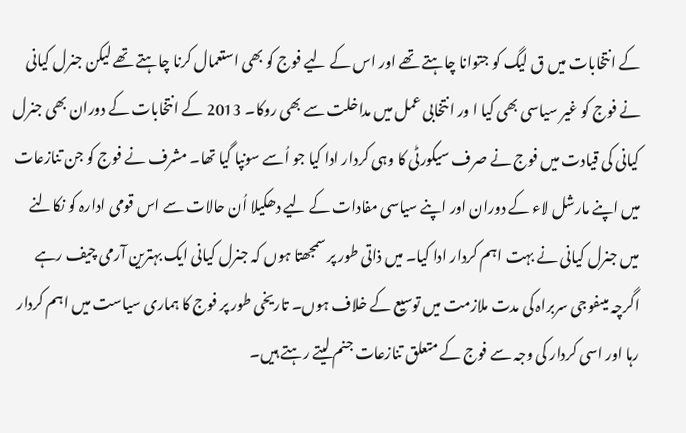کے انتخابات میں ق لیگ کو جتوانا چاہتے تھے اور اس کے لیے فوج کو بھی استعمال کرنا چاہتے تھے لیکن جنرل کیانی نے فوج کو غیر سیاسی بھی کیا ا ور انتخابی عمل میں مداخلت سے بھی روکا۔ 2013 کے انتخابات کے دوران بھی جنرل کیانی کی قیادت میں فوج نے صرف سیکورٹی کا وہی کردار ادا کیا جو اُسے سونپا گیا تھا۔ مشرف نے فوج کو جن تنازعات میں اپنے مارشل لاء کے دوران اور اپنے سیاسی مفادات کے لیے دھکیلا اُن حالات سے اس قومی ادارہ کو نکالنے میں جنرل کیانی نے بہت اہم کردار ادا کیا۔ میں ذاتی طور پر سمجھتا ہوں کہ جنرل کیانی ایک بہترین آرمی چیف رہے اگرچہ میںفوجی سربراہ کی مدت ملازمت میں توسیع کے خلاف ہوں۔ تاریخی طور پر فوج کا ہماری سیاست میں اہم کردار رہا اور اسی کردار کی وجہ سے فوج کے متعلق تنازعات جنم لیتے رہتے ہیں۔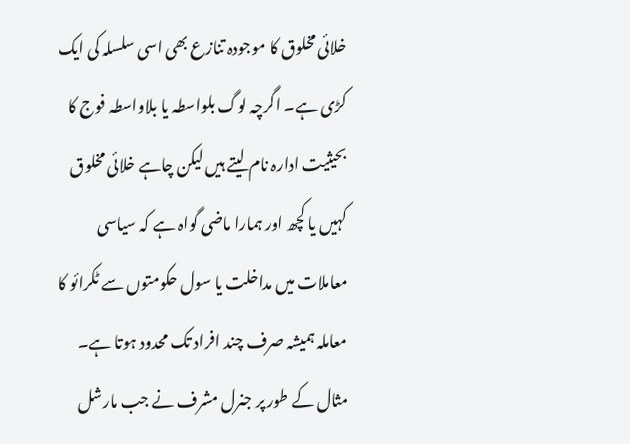خلائی مخلوق کا موجودہ تنازع بھی اسی سلسلہ کی ایک کڑی ہے۔ اگرچہ لوگ بلواسطہ یا بلاواسطہ فوج کا بحیثیت ادارہ نام لیتے ہیں لیکن چاہے خلائی مخلوق کہیں یا کچھ اور ہمارا ماضی گواہ ہے کہ سیاسی معاملات میں مداخلت یا سول حکومتوں سے ٹکرائو کا معاملہ ہمیشہ صرف چند افراد تک محدود ہوتا ہے۔ مثال کے طور پر جنرل مشرف نے جب مارشل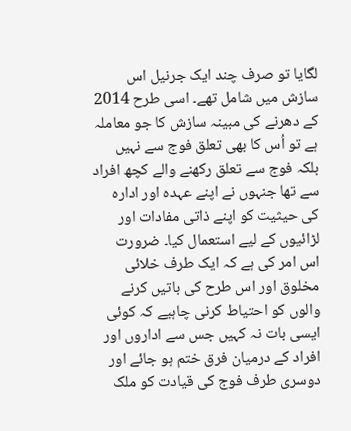لگایا تو صرف چند ایک جرنیل اس سازش میں شامل تھے۔ اسی طرح 2014 کے دھرنے کی مبینہ سازش کا جو معاملہ ہے تو اُس کا بھی تعلق فوج سے نہیں بلکہ فوج سے تعلق رکھنے والے کچھ افراد سے تھا جنہوں نے اپنے عہدہ اور ادارہ کی حیثیت کو اپنے ذاتی مفادات اور لڑائیوں کے لیے استعمال کیا۔ ضرورت اس امر کی ہے کہ ایک طرف خلائی مخلوق اور اس طرح کی باتیں کرنے والوں کو احتیاط کرنی چاہیے کہ کوئی ایسی بات نہ کہیں جس سے اداروں اور افراد کے درمیان فرق ختم ہو جائے اور دوسری طرف فوج کی قیادت کو ملک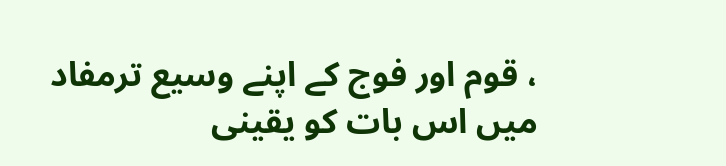، قوم اور فوج کے اپنے وسیع ترمفاد میں اس بات کو یقینی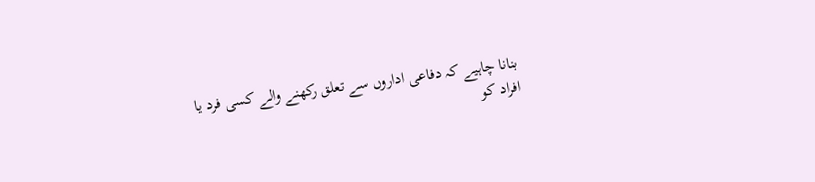بنانا چاہیے کہ دفاعی اداروں سے تعلق رکھنے والے کسی فرد یا افراد کو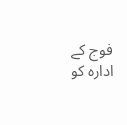فوج کے ادارہ کو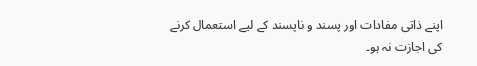اپنے ذاتی مفادات اور پسند و ناپسند کے لیے استعمال کرنے کی اجازت نہ ہو۔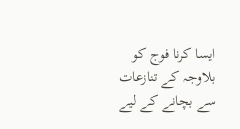ایسا کرنا فوج کو بلاوجہ کے تنازعات سے بچانے کے لیے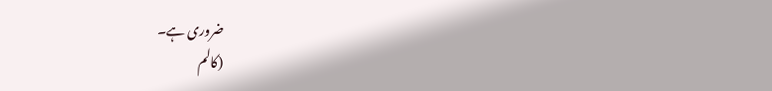ضروری ہے۔
(کالم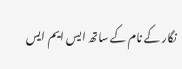نگار کے نام کے ساتھ ایس ایم ایس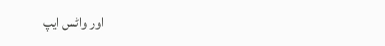اور واٹس ایپ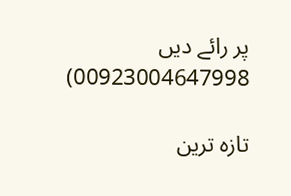پر رائے دیں 00923004647998)

تازہ ترین